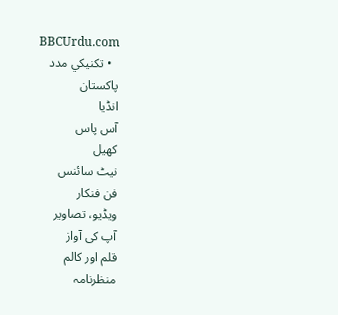BBCUrdu.com
  • تکنيکي مدد
پاکستان
انڈیا
آس پاس
کھیل
نیٹ سائنس
فن فنکار
ویڈیو، تصاویر
آپ کی آواز
قلم اور کالم
منظرنامہ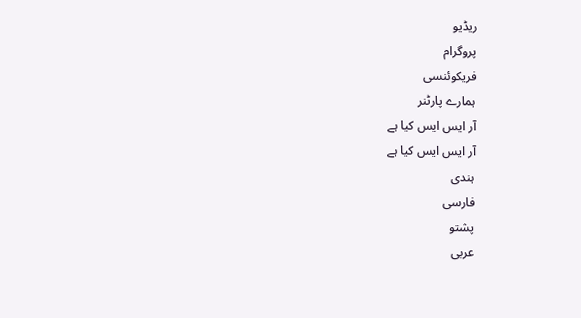ریڈیو
پروگرام
فریکوئنسی
ہمارے پارٹنر
آر ایس ایس کیا ہے
آر ایس ایس کیا ہے
ہندی
فارسی
پشتو
عربی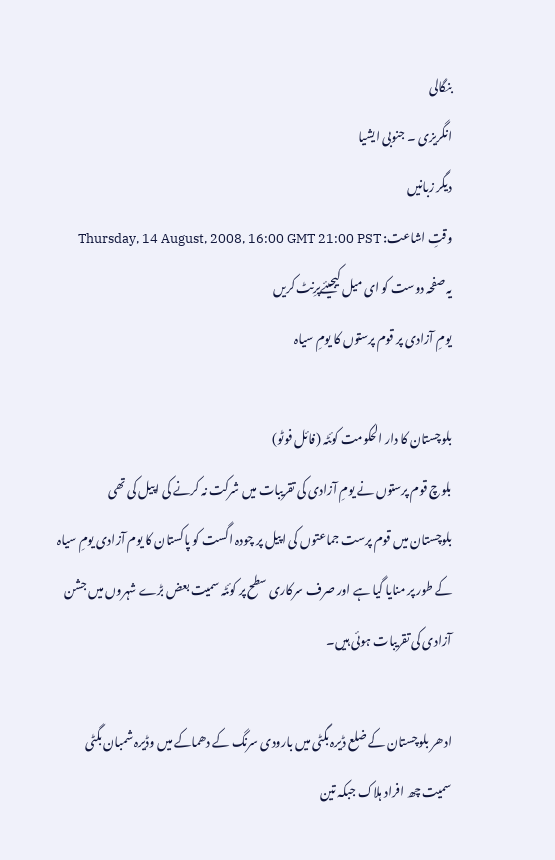بنگالی
انگریزی ۔ جنوبی ایشیا
دیگر زبانیں
وقتِ اشاعت: Thursday, 14 August, 2008, 16:00 GMT 21:00 PST
یہ صفحہ دوست کو ای میل کیجیئےپرِنٹ کریں
یومِ آزادی پر قوم پرستوں کا یومِ سیاہ

بلوچستان کا دار الحکومت کوئٹہ (فائل فوٹو)
بلوچ قوم پرستوں نے یومِ آزادی کی تقریبات میں شرکت نہ کرنے کی اپیل کی تھی
بلوچستان میں قوم پرست جماعتوں کی اپیل پر چودہ اگست کو پاکستان کا یوم آزادی یومِ سیاہ کے طور پر منایا گیا ہے اور صرف سرکاری سطح پر کوئٹہ سمیت بعض بڑے شہروں میں جشن آزادی کی تقریبات ہوئی ہیں۔

ادھر بلوچستان کے ضلع ڈیرہ بگٹی میں بارودی سرنگ کے دھماکے میں وڈیرہ شمبان بگٹی سمیت چھ افراد ہلاک جبکہ تین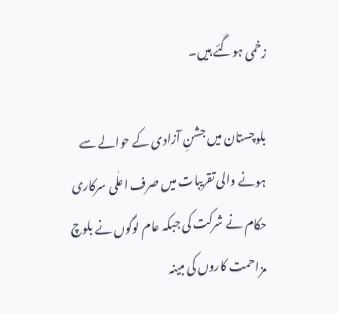زخمی ہوگئے ہیں۔

بلوچستان میں جشنِ آزادی کے حوالے سے ہونے والی تقریبات میں صرف اعلٰی سرکاری حکام نے شرکت کی جبکہ عام لوگوں نے بلوچ مزاحمت کاروں کی مبینہ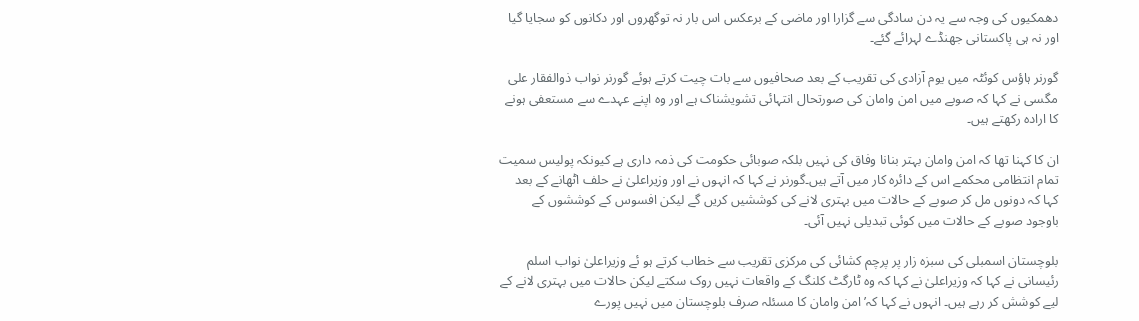دھمکیوں کی وجہ سے یہ دن سادگی سے گزارا اور ماضی کے برعکس اس بار نہ توگھروں اور دکانوں کو سجایا گیا اور نہ ہی پاکستانی جھنڈے لہرائے گئے۔

گورنر ہاؤس کوئٹہ میں یوم آزادی کی تقریب کے بعد صحافیوں سے بات چیت کرتے ہوئے گورنر نواب ذوالفقار علی مگسی نے کہا کہ صوبے میں امن وامان کی صورتحال انتہائی تشویشناک ہے اور وہ اپنے عہدے سے مستعفی ہونے کا ارادہ رکھتے ہیں۔

ان کا کہنا تھا کہ امن وامان بہتر بنانا وفاق کی نہیں بلکہ صوبائی حکومت کی ذمہ داری ہے کیونکہ پولیس سمیت تمام انتظامی محکمے اس کے دائرہ کار میں آتے ہیں۔گورنر نے کہا کہ انہوں نے اور وزیراعلیٰ نے حلف اٹھانے کے بعد کہا کہ دونوں مل کر صوبے کے حالات میں بہتری لانے کی کوششیں کریں گے لیکن افسوس کے کوششوں کے باوجود صوبے کے حالات میں کوئی تبدیلی نہیں آئی۔

بلوچستان اسمبلی کی سبزہ زار پر پرچم کشائی کی مرکزی تقریب سے خطاب کرتے ہو ئے وزیراعلیٰ نواب اسلم رئیسانی نے کہا کہ وزیراعلیٰ نے کہا کہ وہ ٹارگٹ کلنگ کے واقعات نہیں روک سکتے لیکن حالات میں بہتری لانے کے لیے کوشش کر رہے ہیں۔ انہوں نے کہا کہ’امن وامان کا مسئلہ صرف بلوچستان میں نہیں پورے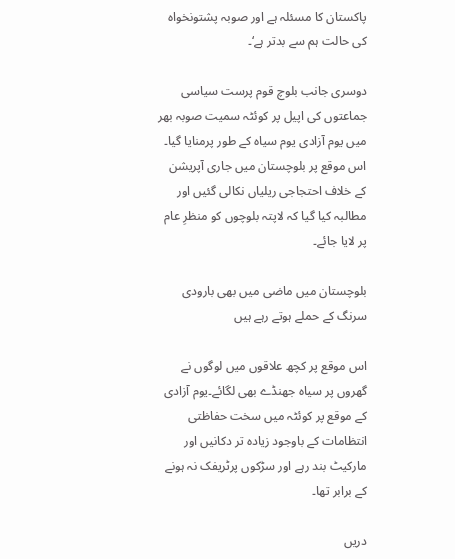پاکستان کا مسئلہ ہے اور صوبہ پشتونخواہ کی حالت ہم سے بدتر ہے‘۔

دوسری جانب بلوچ قوم پرست سیاسی جماعتوں کی اپیل پر کوئٹہ سمیت صوبہ بھر میں یوم آزادی یوم سیاہ کے طور پرمنایا گیا۔ اس موقع پر بلوچستان میں جاری آپریشن کے خلاف احتجاجی ریلیاں نکالی گئیں اور مطالبہ کیا گیا کہ لاپتہ بلوچوں کو منظرِ عام پر لایا جائے۔

بلوچستان میں ماضی میں بھی بارودی سرنگ کے حملے ہوتے رہے ہیں

اس موقع پر کچھ علاقوں میں لوگوں نے گھروں پر سیاہ جھنڈے بھی لگائے۔یوم آزادی کے موقع پر کوئٹہ میں سخت حفاظتی انتظامات کے باوجود زیادہ تر دکانیں اور مارکیٹ بند رہے اور سڑکوں پرٹریفک نہ ہونے کے برابر تھا۔

دریں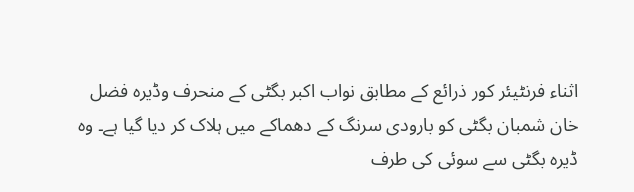اثناء فرنٹیئر کور ذرائع کے مطابق نواب اکبر بگٹی کے منحرف وڈیرہ فضل خان شمبان بگٹی کو بارودی سرنگ کے دھماکے میں ہلاک کر دیا گیا ہے۔ وہ ڈیرہ بگٹی سے سوئی کی طرف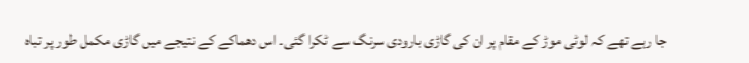جا رہے تھے کہ لوٹی موڑ کے مقام پر ان کی گاڑی بارودی سرنگ سے ٹکرا گئی۔ اس دھماکے کے نتیجے میں گاڑی مکمل طور پر تباہ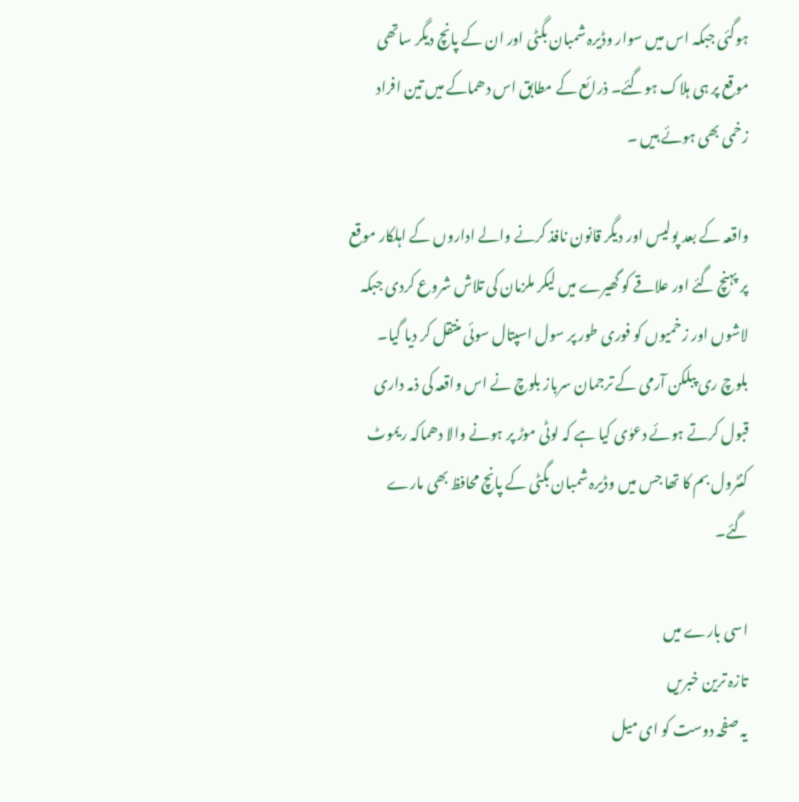ہوگئی جبکہ اس میں سوار وڈیرہ شمبان بگٹی اور ان کے پانچ دیگر ساتھی موقع پر ہی ہلاک ہوگئے۔ ذرائع کے مطابق اس دھماکے میں تین افراد زخمی بھی ہوئے ہیں ۔

واقعہ کے بعد پولیس اور دیگر قانون نافذ کرنے والے اداروں کے اہلکار موقع پر پہنچ گئے اور علاقے کو گھیرے میں لیکر ملزمان کی تلاش شروع کردی جبکہ لاشوں اور زخمیوں کو فوری طور پر سول اسپتال سوئی منتقل کر دیا گیا۔ بلوچ ری پبلکن آرمی کے ترجمان سرباز بلوچ نے اس واقعہ کی ذمہ داری قبول کرتے ہوئے دعوٰی کیا ہے کہ لوٹی موڑ پر ہونے والا دھماکہ ریموٹ کنٹرول بم کا تھا جس میں وڈیرہ شمبان بگٹی کے پانچ محافظ بھی مارے گئے۔

اسی بارے میں
تازہ ترین خبریں
یہ صفحہ دوست کو ای میل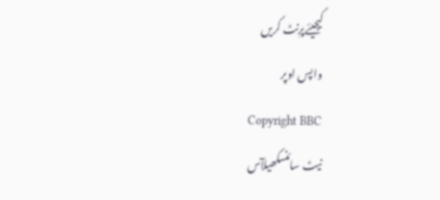کیجیئےپرِنٹ کریں
واپس اوپر
Copyright BBC
نیٹ سائنسکھیلآس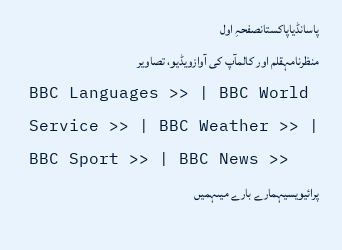پاسانڈیاپاکستانصفحہِ اول
منظرنامہقلم اور کالمآپ کی آوازویڈیو، تصاویر
BBC Languages >> | BBC World Service >> | BBC Weather >> | BBC Sport >> | BBC News >>
پرائیویسیہمارے بارے میںہمیں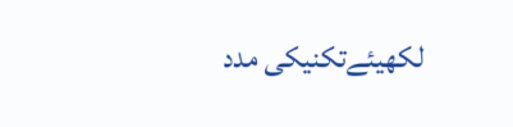لکھیئےتکنیکی مدد